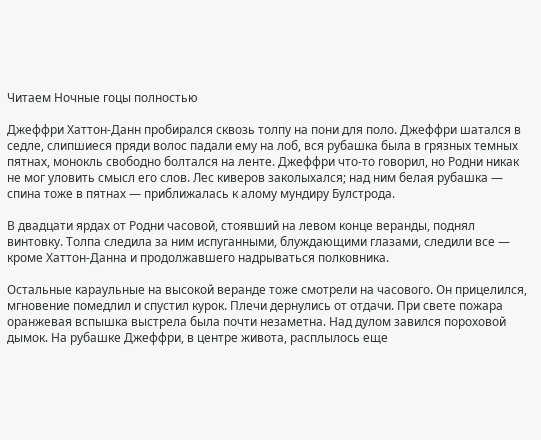Читаем Ночные гоцы полностью

Джеффри Хаттон-Данн пробирался сквозь толпу на пони для поло. Джеффри шатался в седле, слипшиеся пряди волос падали ему на лоб, вся рубашка была в грязных темных пятнах, монокль свободно болтался на ленте. Джеффри что-то говорил, но Родни никак не мог уловить смысл его слов. Лес киверов заколыхался; над ним белая рубашка — спина тоже в пятнах — приближалась к алому мундиру Булстрода.

В двадцати ярдах от Родни часовой, стоявший на левом конце веранды, поднял винтовку. Толпа следила за ним испуганными, блуждающими глазами, следили все — кроме Хаттон-Данна и продолжавшего надрываться полковника.

Остальные караульные на высокой веранде тоже смотрели на часового. Он прицелился, мгновение помедлил и спустил курок. Плечи дернулись от отдачи. При свете пожара оранжевая вспышка выстрела была почти незаметна. Над дулом завился пороховой дымок. На рубашке Джеффри, в центре живота, расплылось еще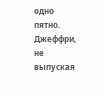одно пятно. Джеффри, не выпуская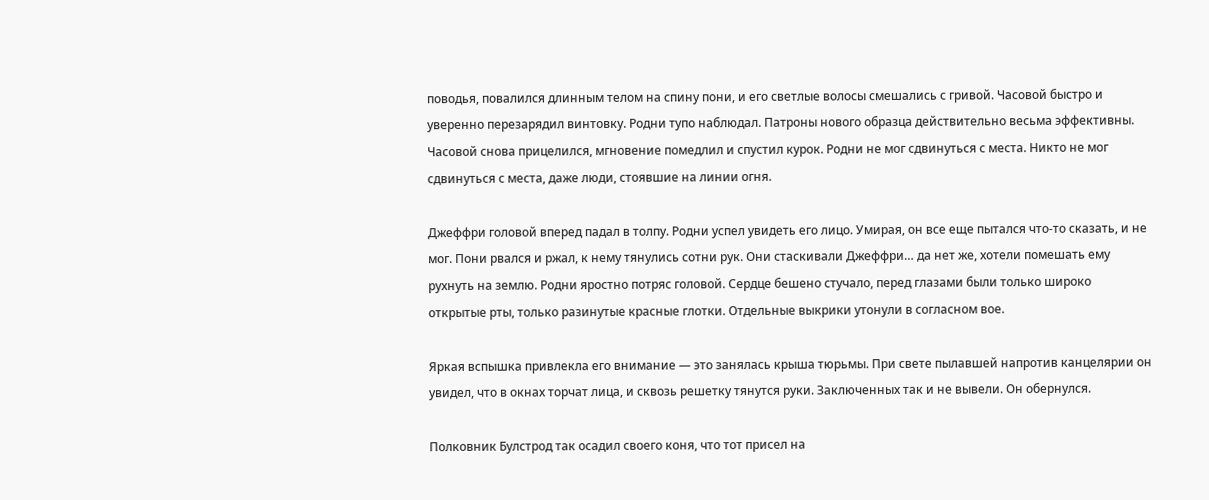поводья, повалился длинным телом на спину пони, и его светлые волосы смешались с гривой. Часовой быстро и уверенно перезарядил винтовку. Родни тупо наблюдал. Патроны нового образца действительно весьма эффективны. Часовой снова прицелился, мгновение помедлил и спустил курок. Родни не мог сдвинуться с места. Никто не мог сдвинуться с места, даже люди, стоявшие на линии огня.

Джеффри головой вперед падал в толпу. Родни успел увидеть его лицо. Умирая, он все еще пытался что-то сказать, и не мог. Пони рвался и ржал, к нему тянулись сотни рук. Они стаскивали Джеффри… да нет же, хотели помешать ему рухнуть на землю. Родни яростно потряс головой. Сердце бешено стучало, перед глазами были только широко открытые рты, только разинутые красные глотки. Отдельные выкрики утонули в согласном вое.

Яркая вспышка привлекла его внимание — это занялась крыша тюрьмы. При свете пылавшей напротив канцелярии он увидел, что в окнах торчат лица, и сквозь решетку тянутся руки. Заключенных так и не вывели. Он обернулся.

Полковник Булстрод так осадил своего коня, что тот присел на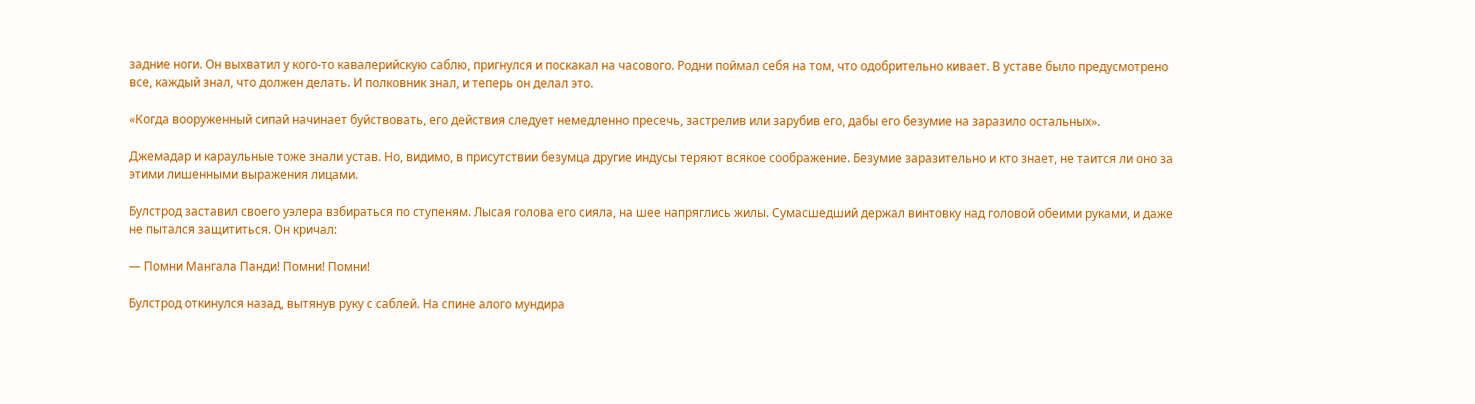задние ноги. Он выхватил у кого-то кавалерийскую саблю, пригнулся и поскакал на часового. Родни поймал себя на том, что одобрительно кивает. В уставе было предусмотрено все, каждый знал, что должен делать. И полковник знал, и теперь он делал это.

«Когда вооруженный сипай начинает буйствовать, его действия следует немедленно пресечь, застрелив или зарубив его, дабы его безумие на заразило остальных».

Джемадар и караульные тоже знали устав. Но, видимо, в присутствии безумца другие индусы теряют всякое соображение. Безумие заразительно и кто знает, не таится ли оно за этими лишенными выражения лицами.

Булстрод заставил своего уэлера взбираться по ступеням. Лысая голова его сияла, на шее напряглись жилы. Сумасшедший держал винтовку над головой обеими руками, и даже не пытался защититься. Он кричал:

— Помни Мангала Панди! Помни! Помни!

Булстрод откинулся назад, вытянув руку с саблей. На спине алого мундира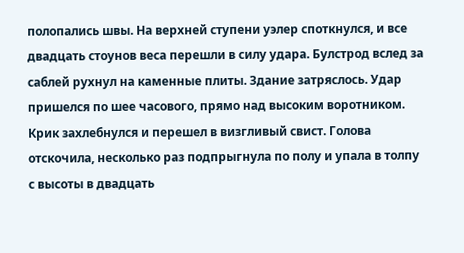полопались швы. На верхней ступени уэлер споткнулся, и все двадцать стоунов веса перешли в силу удара. Булстрод вслед за саблей рухнул на каменные плиты. Здание затряслось. Удар пришелся по шее часового, прямо над высоким воротником. Крик захлебнулся и перешел в визгливый свист. Голова отскочила, несколько раз подпрыгнула по полу и упала в толпу с высоты в двадцать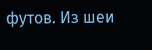футов. Из шеи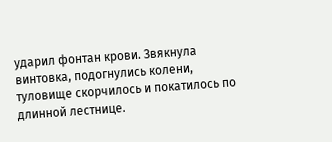ударил фонтан крови. Звякнула винтовка, подогнулись колени, туловище скорчилось и покатилось по длинной лестнице.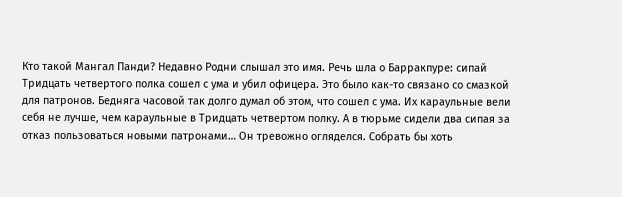Кто такой Мангал Панди? Недавно Родни слышал это имя. Речь шла о Барракпуре: сипай Тридцать четвертого полка сошел с ума и убил офицера. Это было как-то связано со смазкой для патронов. Бедняга часовой так долго думал об этом, что сошел с ума. Их караульные вели себя не лучше, чем караульные в Тридцать четвертом полку. А в тюрьме сидели два сипая за отказ пользоваться новыми патронами… Он тревожно огляделся. Собрать бы хоть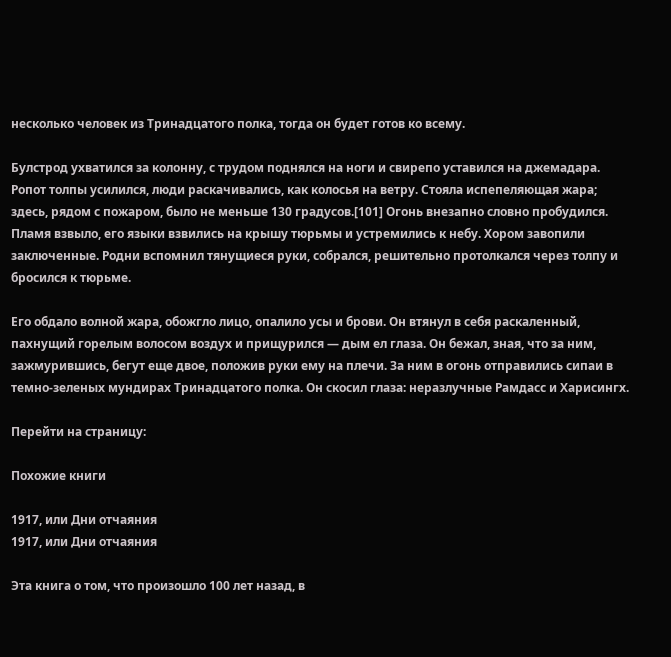несколько человек из Тринадцатого полка, тогда он будет готов ко всему.

Булстрод ухватился за колонну, с трудом поднялся на ноги и свирепо уставился на джемадара. Ропот толпы усилился, люди раскачивались, как колосья на ветру. Стояла испепеляющая жара; здесь, рядом с пожаром, было не меньше 130 градусов.[101] Огонь внезапно словно пробудился. Пламя взвыло, его языки взвились на крышу тюрьмы и устремились к небу. Хором завопили заключенные. Родни вспомнил тянущиеся руки, собрался, решительно протолкался через толпу и бросился к тюрьме.

Его обдало волной жара, обожгло лицо, опалило усы и брови. Он втянул в себя раскаленный, пахнущий горелым волосом воздух и прищурился — дым ел глаза. Он бежал, зная, что за ним, зажмурившись, бегут еще двое, положив руки ему на плечи. За ним в огонь отправились сипаи в темно-зеленых мундирах Тринадцатого полка. Он скосил глаза: неразлучные Рамдасс и Харисингх.

Перейти на страницу:

Похожие книги

1917, или Дни отчаяния
1917, или Дни отчаяния

Эта книга о том, что произошло 100 лет назад, в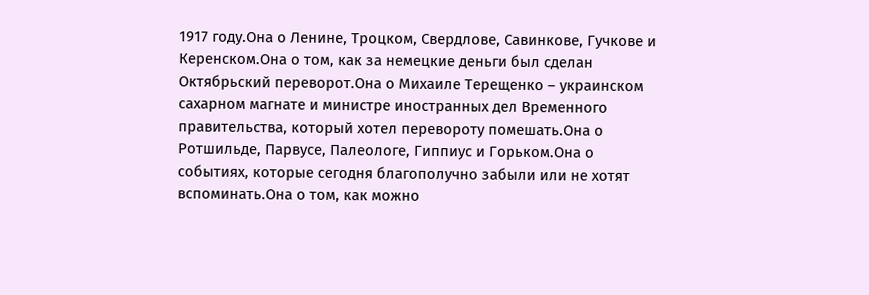1917 году.Она о Ленине, Троцком, Свердлове, Савинкове, Гучкове и Керенском.Она о том, как за немецкие деньги был сделан Октябрьский переворот.Она о Михаиле Терещенко – украинском сахарном магнате и министре иностранных дел Временного правительства, который хотел перевороту помешать.Она о Ротшильде, Парвусе, Палеологе, Гиппиус и Горьком.Она о событиях, которые сегодня благополучно забыли или не хотят вспоминать.Она о том, как можно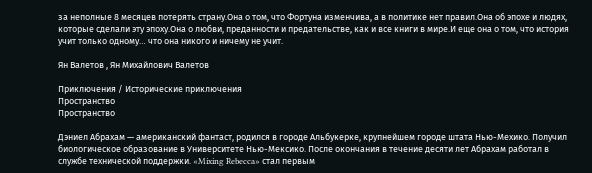за неполные 8 месяцев потерять страну.Она о том, что Фортуна изменчива, а в политике нет правил.Она об эпохе и людях, которые сделали эту эпоху.Она о любви, преданности и предательстве, как и все книги в мире.И еще она о том, что история учит только одному… что она никого и ничему не учит.

Ян Валетов , Ян Михайлович Валетов

Приключения / Исторические приключения
Пространство
Пространство

Дэниел Абрахам — американский фантаст, родился в городе Альбукерке, крупнейшем городе штата Нью-Мехико. Получил биологическое образование в Университете Нью-Мексико. После окончания в течение десяти лет Абрахам работал в службе технической поддержки. «Mixing Rebecca» стал первым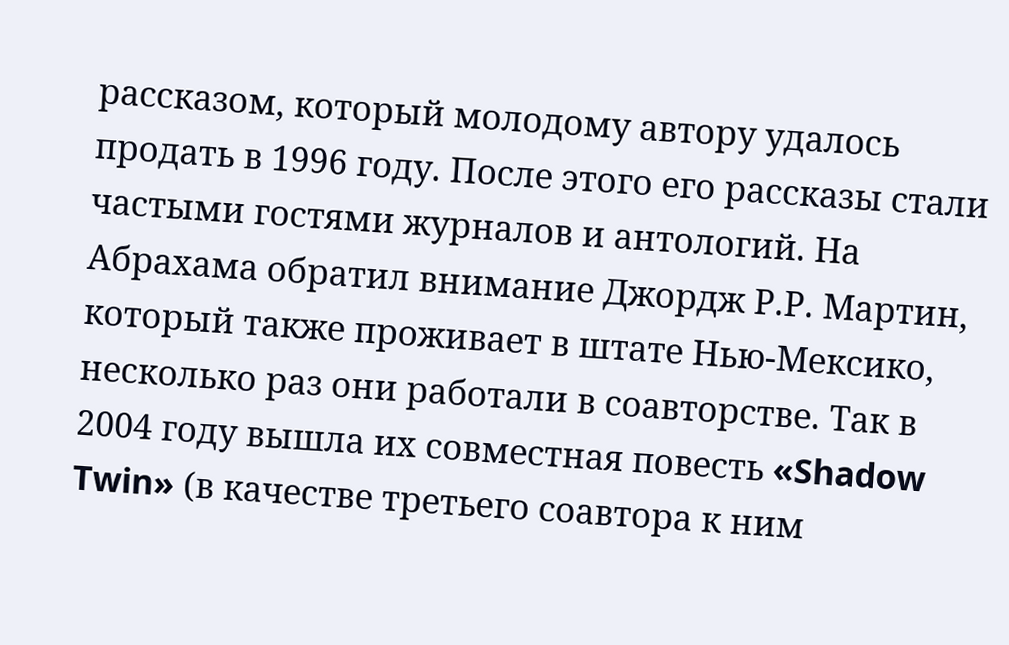рассказом, который молодому автору удалось продать в 1996 году. После этого его рассказы стали частыми гостями журналов и антологий. На Абрахама обратил внимание Джордж Р.Р. Мартин, который также проживает в штате Нью-Мексико, несколько раз они работали в соавторстве. Так в 2004 году вышла их совместная повесть «Shadow Twin» (в качестве третьего соавтора к ним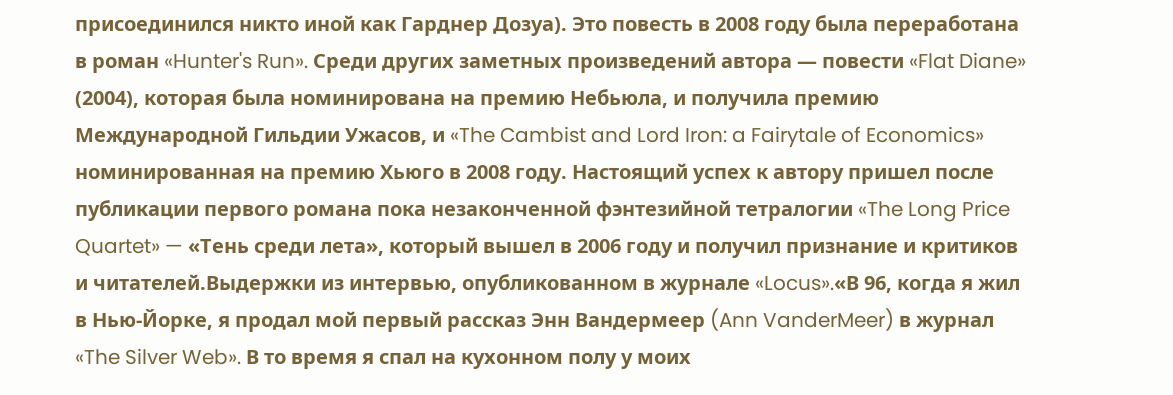присоединился никто иной как Гарднер Дозуа). Это повесть в 2008 году была переработана в роман «Hunter's Run». Среди других заметных произведений автора — повести «Flat Diane» (2004), которая была номинирована на премию Небьюла, и получила премию Международной Гильдии Ужасов, и «The Cambist and Lord Iron: a Fairytale of Economics» номинированная на премию Хьюго в 2008 году. Настоящий успех к автору пришел после публикации первого романа пока незаконченной фэнтезийной тетралогии «The Long Price Quartet» — «Тень среди лета», который вышел в 2006 году и получил признание и критиков и читателей.Выдержки из интервью, опубликованном в журнале «Locus».«В 96, когда я жил в Нью-Йорке, я продал мой первый рассказ Энн Вандермеер (Ann VanderMeer) в журнал «The Silver Web». В то время я спал на кухонном полу у моих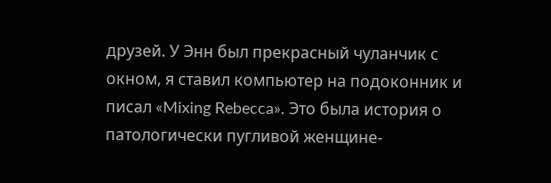друзей. У Энн был прекрасный чуланчик с окном, я ставил компьютер на подоконник и писал «Mixing Rebecca». Это была история о патологически пугливой женщине-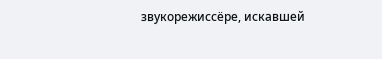звукорежиссёре, искавшей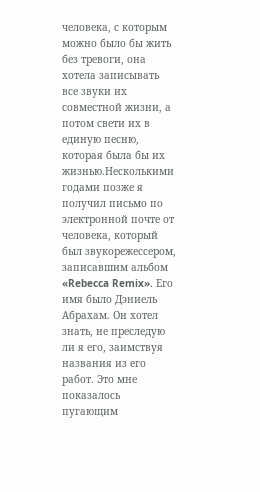человека, с которым можно было бы жить без тревоги, она хотела записывать все звуки их совместной жизни, а потом свети их в единую песню, которая была бы их жизнью.Несколькими годами позже я получил письмо по электронной почте от человека, который был звукорежессером, записавшим альбом «Rebecca Remix». Его имя было Дэниель Абрахам. Он хотел знать, не преследую ли я его, заимствуя названия из его работ. Это мне показалось пугающим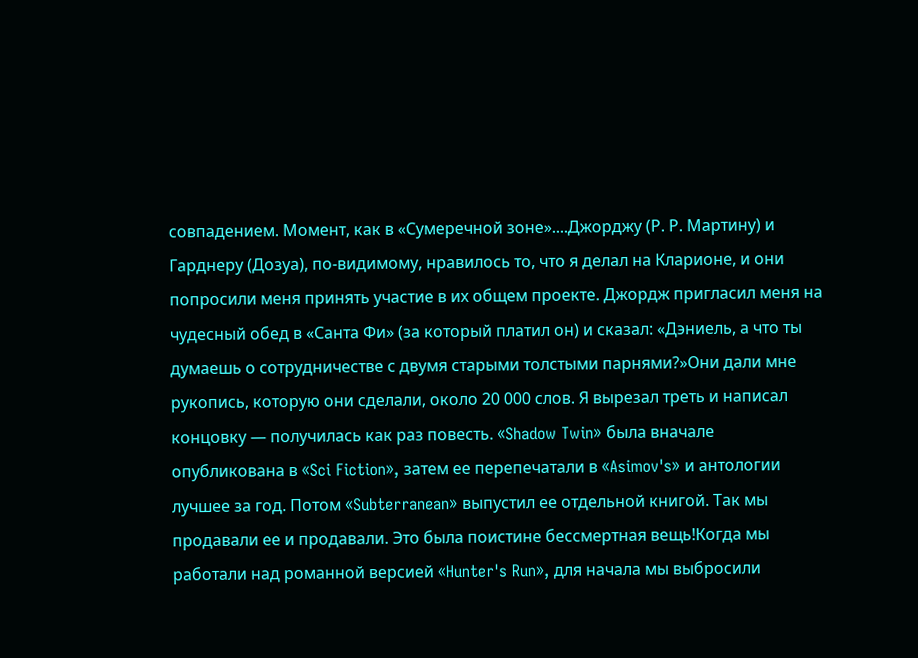совпадением. Момент, как в «Сумеречной зоне»....Джорджу (Р. Р. Мартину) и Гарднеру (Дозуа), по-видимому, нравилось то, что я делал на Кларионе, и они попросили меня принять участие в их общем проекте. Джордж пригласил меня на чудесный обед в «Санта Фи» (за который платил он) и сказал: «Дэниель, а что ты думаешь о сотрудничестве с двумя старыми толстыми парнями?»Они дали мне рукопись, которую они сделали, около 20 000 слов. Я вырезал треть и написал концовку — получилась как раз повесть. «Shadow Twin» была вначале опубликована в «Sci Fiction», затем ее перепечатали в «Asimov's» и антологии лучшее за год. Потом «Subterranean» выпустил ее отдельной книгой. Так мы продавали ее и продавали. Это была поистине бессмертная вещь!Когда мы работали над романной версией «Hunter's Run», для начала мы выбросили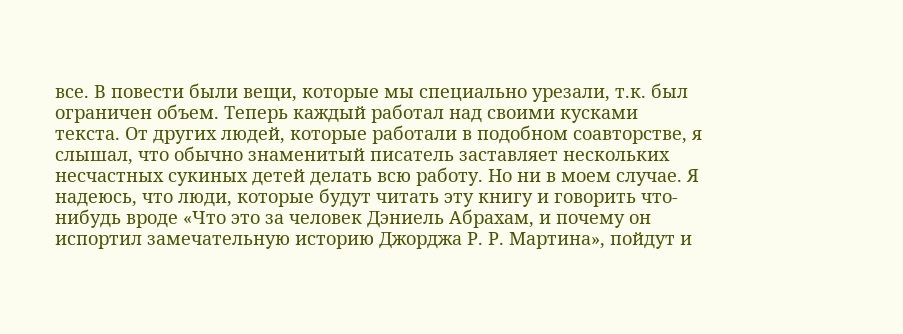все. В повести были вещи, которые мы специально урезали, т.к. был ограничен объем. Теперь каждый работал над своими кусками текста. От других людей, которые работали в подобном соавторстве, я слышал, что обычно знаменитый писатель заставляет нескольких несчастных сукиных детей делать всю работу. Но ни в моем случае. Я надеюсь, что люди, которые будут читать эту книгу и говорить что-нибудь вроде «Что это за человек Дэниель Абрахам, и почему он испортил замечательную историю Джорджа Р. Р. Мартина», пойдут и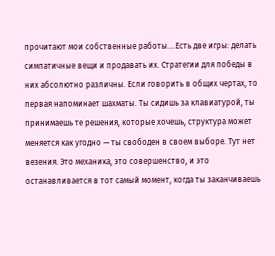прочитают мои собственные работы....Есть две игры: делать симпатичные вещи и продавать их. Стратегии для победы в них абсолютно различны. Если говорить в общих чертах, то первая напоминает шахматы. Ты сидишь за клавиатурой, ты принимаешь те решения, которые хочешь, структура может меняется как угодно — ты свободен в своем выборе. Тут нет везения. Это механика, это совершенство, и это останавливается в тот самый момент, когда ты заканчиваешь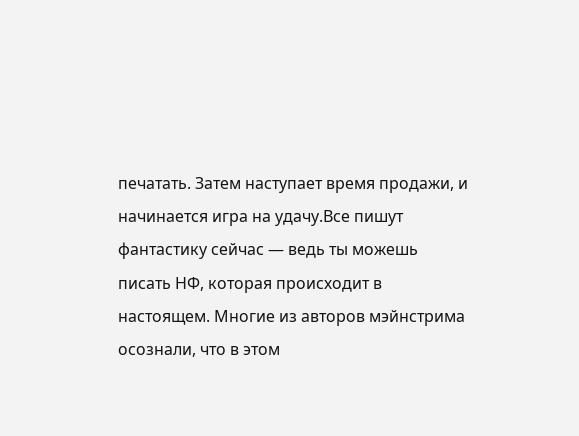печатать. Затем наступает время продажи, и начинается игра на удачу.Все пишут фантастику сейчас — ведь ты можешь писать НФ, которая происходит в настоящем. Многие из авторов мэйнстрима осознали, что в этом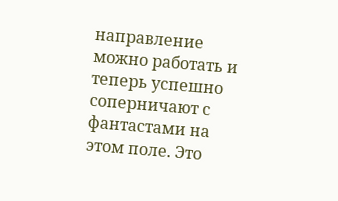направление можно работать и теперь успешно соперничают с фантастами на этом поле. Это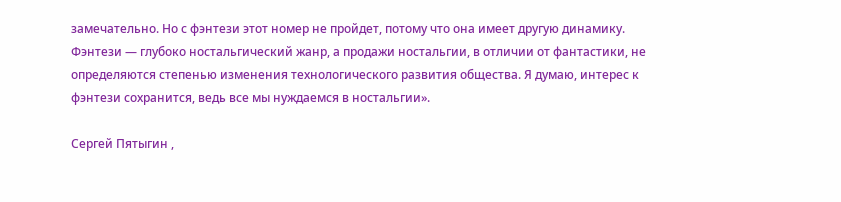замечательно. Но с фэнтези этот номер не пройдет, потому что она имеет другую динамику. Фэнтези — глубоко ностальгический жанр, а продажи ностальгии, в отличии от фантастики, не определяются степенью изменения технологического развития общества. Я думаю, интерес к фэнтези сохранится, ведь все мы нуждаемся в ностальгии».

Сергей Пятыгин ,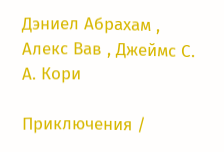Дэниел Абрахам , Алекс Вав , Джеймс С. А. Кори

Приключения /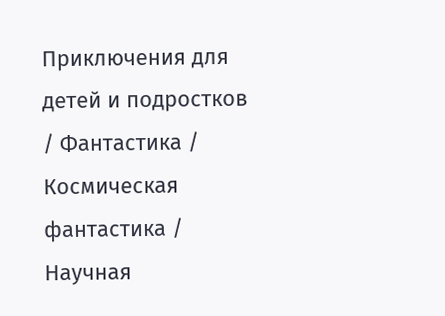Приключения для детей и подростков / Фантастика / Космическая фантастика / Научная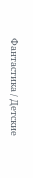Фантастика / Детские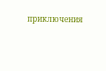приключения